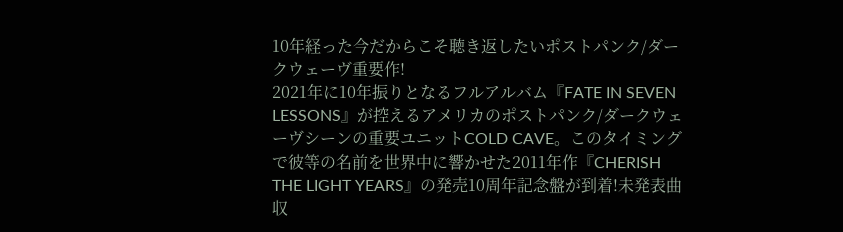10年経った今だからこそ聴き返したいポストパンク/ダークウェーヴ重要作!
2021年に10年振りとなるフルアルバム『FATE IN SEVEN LESSONS』が控えるアメリカのポストパンク/ダークウェーヴシーンの重要ユニットCOLD CAVE。このタイミングで彼等の名前を世界中に響かせた2011年作『CHERISH THE LIGHT YEARS』の発売10周年記念盤が到着!未発表曲収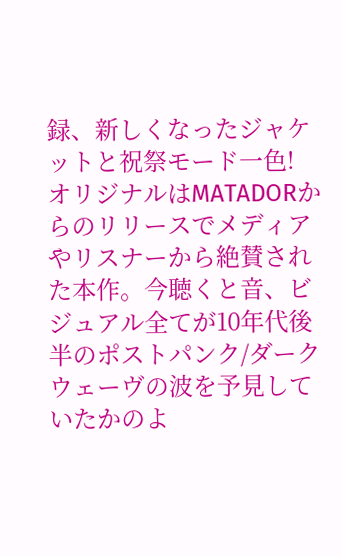録、新しくなったジャケットと祝祭モード一色!
オリジナルはMATADORからのリリースでメディアやリスナーから絶賛された本作。今聴くと音、ビジュアル全てが10年代後半のポストパンク/ダークウェーヴの波を予見していたかのよ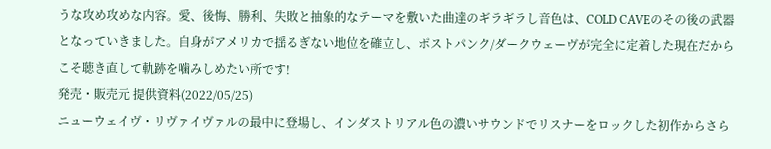うな攻め攻めな内容。愛、後悔、勝利、失敗と抽象的なテーマを敷いた曲達のギラギラし音色は、COLD CAVEのその後の武器となっていきました。自身がアメリカで揺るぎない地位を確立し、ポストパンク/ダークウェーヴが完全に定着した現在だからこそ聴き直して軌跡を噛みしめたい所です!
発売・販売元 提供資料(2022/05/25)
ニューウェイヴ・リヴァイヴァルの最中に登場し、インダストリアル色の濃いサウンドでリスナーをロックした初作からさら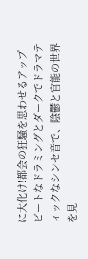に大化け!都会の狂騒を思わせるアップビートなドラミングとダークでドラマティックなシンセ音で、陰鬱と官能の世界を見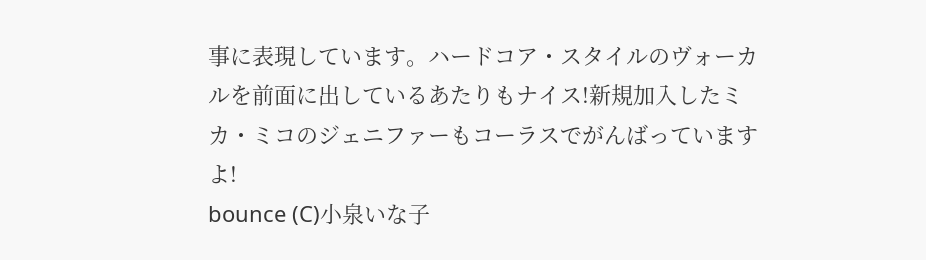事に表現しています。ハードコア・スタイルのヴォーカルを前面に出しているあたりもナイス!新規加入したミカ・ミコのジェニファーもコーラスでがんばっていますよ!
bounce (C)小泉いな子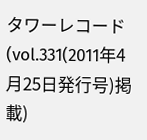タワーレコード(vol.331(2011年4月25日発行号)掲載)